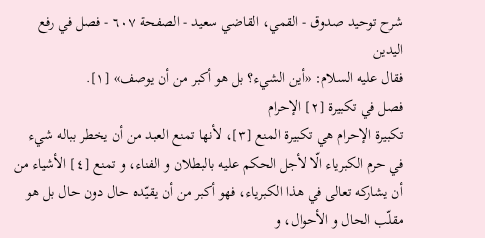شرح توحید صدوق - القمي، القاضي سعيد - الصفحة ٦٠٧ - فصل في رفع اليدين
فقال عليه السلام: «أين الشيء؟ بل هو أكبر من أن يوصف» [١].
فصل في تكبيرة [٢] الإحرام
تكبيرة الإحرام هي تكبيرة المنع [٣]، لأنها تمنع العبد من أن يخطر بباله شيء في حرم الكبرياء الّا لأجل الحكم عليه بالبطلان و الفناء، و تمنع [٤] الأشياء من أن يشاركه تعالى في هذا الكبرياء، فهو أكبر من أن يقيّده حال دون حال بل هو مقلّب الحال و الأحوال، و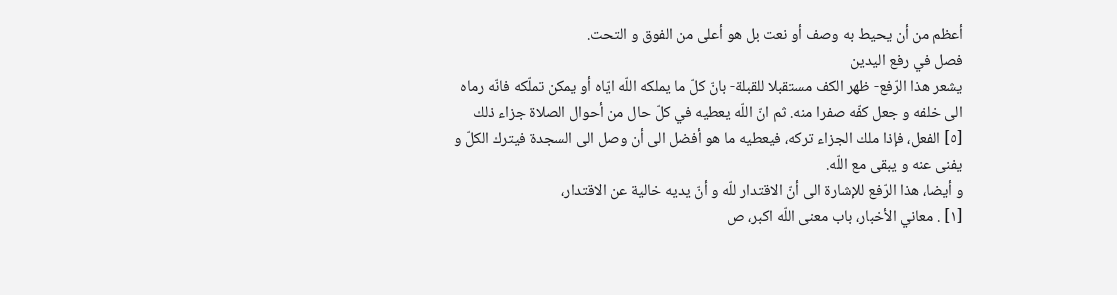أعظم من أن يحيط به وصف أو نعت بل هو أعلى من الفوق و التحت.
فصل في رفع اليدين
يشعر هذا الرّفع- ظهر الكف مستقبلا للقبلة- بانّ كلّ ما يملكه اللّه ايّاه أو يمكن تملّكه فانّه رماه الى خلفه و جعل كفّه صفرا منه. ثم انّ اللّه يعطيه في كلّ حال من أحوال الصلاة جزاء ذلك [٥] الفعل، فإذا ملك الجزاء تركه، فيعطيه ما هو أفضل الى أن وصل الى السجدة فيترك الكلّ و يفنى عنه و يبقى مع اللّه.
و أيضا، هذا الرّفع للإشارة الى أنّ الاقتدار للّه و أنّ يديه خالية عن الاقتدار،
[١] . معاني الأخبار، باب معنى اللّه اكبر، ص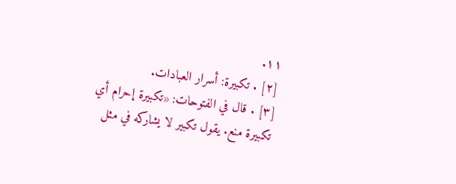١١.
[٢] . تكبيرة: أسرار العبادات.
[٣] . قال في الفتوحات: «تكبيرة إحرام أي تكبيرة منع. يقول تكبير لا يشاركه في مثل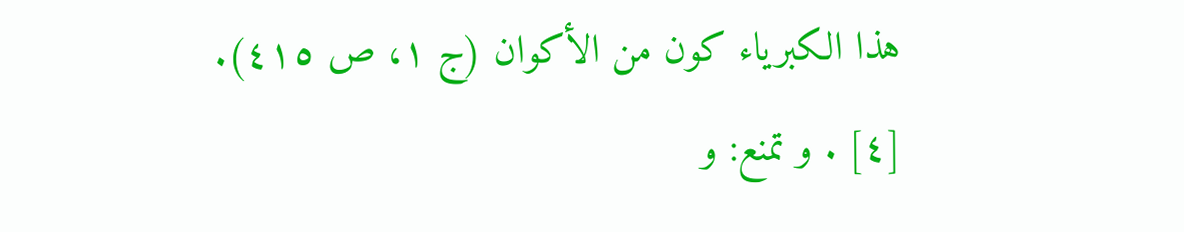هذا الكبرياء كون من الأكوان (ج ١، ص ٤١٥).
[٤] . و تمنع: و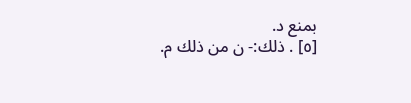بمنع د.
[٥] . ذلك:- ن من ذلك م.